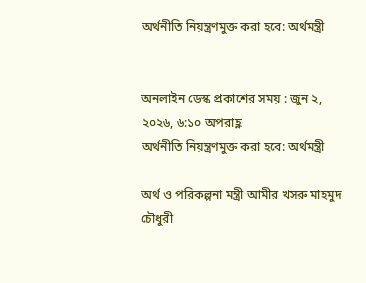অর্থনীতি নিয়ন্ত্রণমুক্ত করা হবে: অর্থমন্ত্রী


অনলাইন ডেস্ক প্রকাশের সময় : জুন ২, ২০২৬, ৬:১০ অপরাহ্ণ
অর্থনীতি নিয়ন্ত্রণমুক্ত করা হবে: অর্থমন্ত্রী

অর্থ ও পরিকল্পনা মন্ত্রী আমীর খসরু মাহমুদ চৌধুরী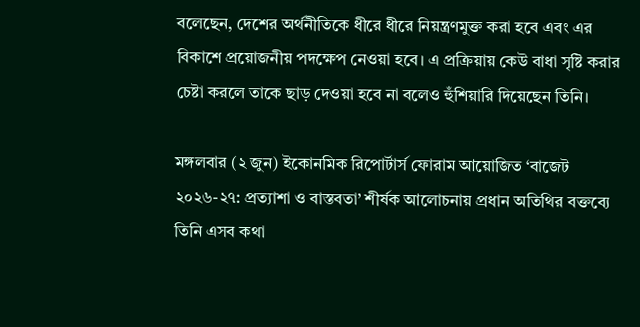বলেছেন, দেশের অর্থনীতিকে ধীরে ধীরে নিয়ন্ত্রণমুক্ত করা হবে এবং এর বিকাশে প্রয়োজনীয় পদক্ষেপ নেওয়া হবে। এ প্রক্রিয়ায় কেউ বাধা সৃষ্টি করার চেষ্টা করলে তাকে ছাড় দেওয়া হবে না বলেও হুঁশিয়ারি দিয়েছেন তিনি।

মঙ্গলবার (২ জুন) ইকোনমিক রিপোর্টার্স ফোরাম আয়োজিত ‘বাজেট ২০২৬-২৭: প্রত্যাশা ও বাস্তবতা’ শীর্ষক আলোচনায় প্রধান অতিথির বক্তব্যে তিনি এসব কথা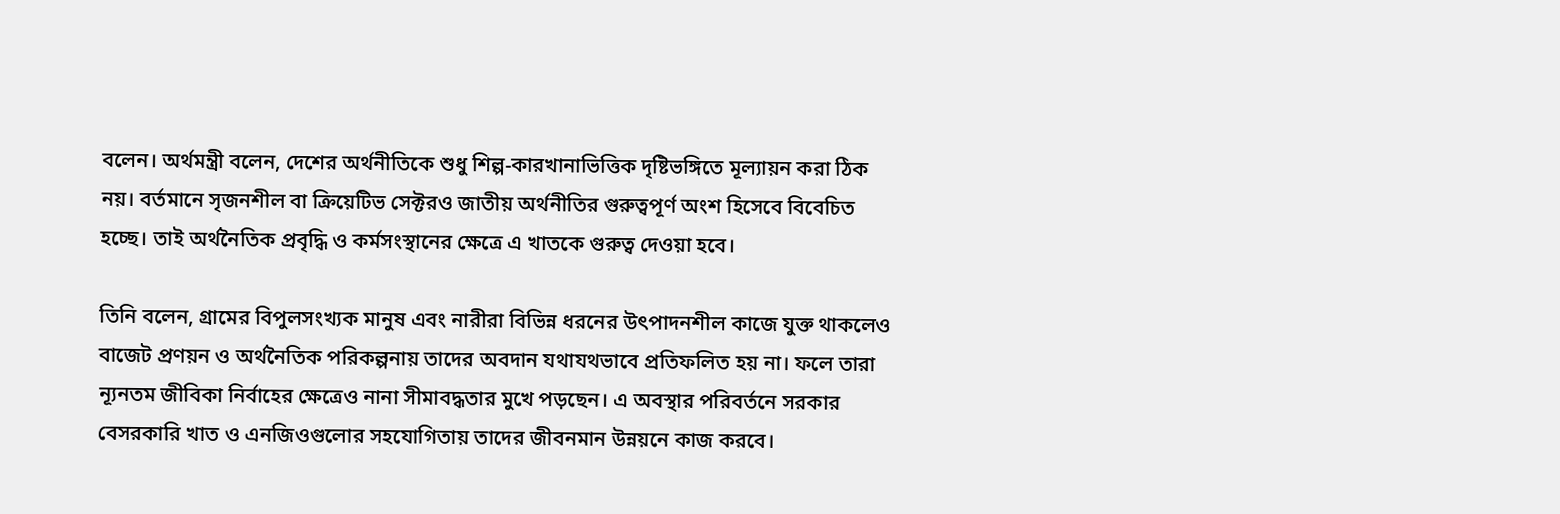বলেন। অর্থমন্ত্রী বলেন, দেশের অর্থনীতিকে শুধু শিল্প-কারখানাভিত্তিক দৃষ্টিভঙ্গিতে মূল্যায়ন করা ঠিক নয়। বর্তমানে সৃজনশীল বা ক্রিয়েটিভ সেক্টরও জাতীয় অর্থনীতির গুরুত্বপূর্ণ অংশ হিসেবে বিবেচিত হচ্ছে। তাই অর্থনৈতিক প্রবৃদ্ধি ও কর্মসংস্থানের ক্ষেত্রে এ খাতকে গুরুত্ব দেওয়া হবে।

তিনি বলেন, গ্রামের বিপুলসংখ্যক মানুষ এবং নারীরা বিভিন্ন ধরনের উৎপাদনশীল কাজে যুক্ত থাকলেও বাজেট প্রণয়ন ও অর্থনৈতিক পরিকল্পনায় তাদের অবদান যথাযথভাবে প্রতিফলিত হয় না। ফলে তারা ন্যূনতম জীবিকা নির্বাহের ক্ষেত্রেও নানা সীমাবদ্ধতার মুখে পড়ছেন। এ অবস্থার পরিবর্তনে সরকার বেসরকারি খাত ও এনজিওগুলোর সহযোগিতায় তাদের জীবনমান উন্নয়নে কাজ করবে।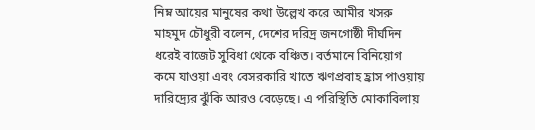নিম্ন আয়ের মানুষের কথা উল্লেখ করে আমীর খসরু মাহমুদ চৌধুরী বলেন, দেশের দরিদ্র জনগোষ্ঠী দীর্ঘদিন ধরেই বাজেট সুবিধা থেকে বঞ্চিত। বর্তমানে বিনিয়োগ কমে যাওয়া এবং বেসরকারি খাতে ঋণপ্রবাহ হ্রাস পাওয়ায় দারিদ্র্যের ঝুঁকি আরও বেড়েছে। এ পরিস্থিতি মোকাবিলায়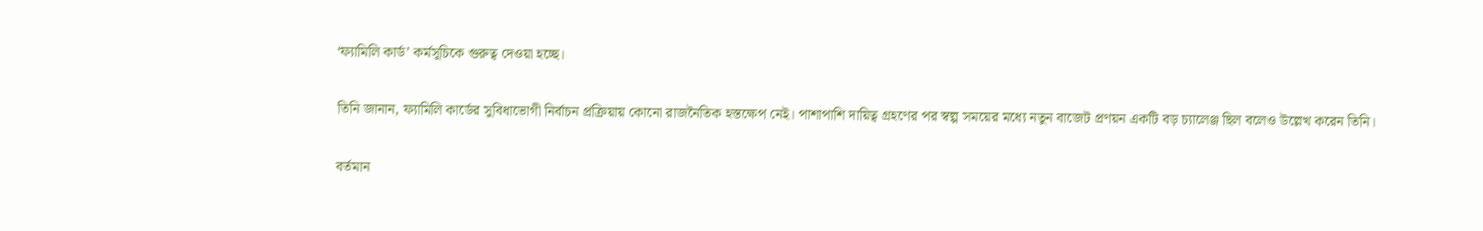‘ফ্যামিলি কার্ড’ কর্মসূচিকে গুরুত্ব দেওয়া হচ্ছে।

তিনি জানান, ফ্যামিলি কার্ডের সুবিধাভোগী নির্বাচন প্রক্রিয়ায় কোনো রাজনৈতিক হস্তক্ষেপ নেই। পাশাপাশি দায়িত্ব গ্রহণের পর স্বল্প সময়ের মধ্যে নতুন বাজেট প্রণয়ন একটি বড় চ্যালেঞ্জ ছিল বলেও উল্লেখ করেন তিনি।

বর্তমান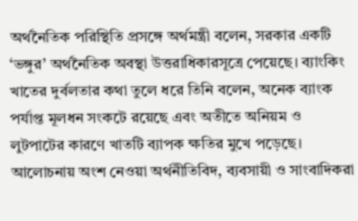অর্থনৈতিক পরিস্থিতি প্রসঙ্গে অর্থমন্ত্রী বলেন, সরকার একটি ‘ভঙ্গুর’ অর্থনৈতিক অবস্থা উত্তরাধিকারসূত্রে পেয়েছে। ব্যাংকিং খাতের দুর্বলতার কথা তুলে ধরে তিনি বলেন, অনেক ব্যাংক পর্যাপ্ত মূলধন সংকটে রয়েছে এবং অতীতে অনিয়ম ও লুটপাটের কারণে খাতটি ব্যাপক ক্ষতির মুখে পড়েছে। আলোচনায় অংশ নেওয়া অর্থনীতিবিদ, ব্যবসায়ী ও সাংবাদিকরা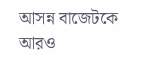আসন্ন বাজেটকে আরও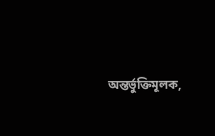অন্তর্ভুক্তিমূলক,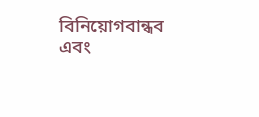বিনিয়োগবান্ধব এবং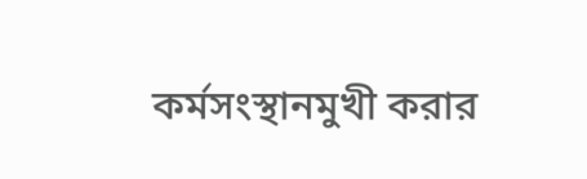কর্মসংস্থানমুখী করার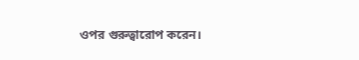ওপর গুরুত্বারোপ করেন।